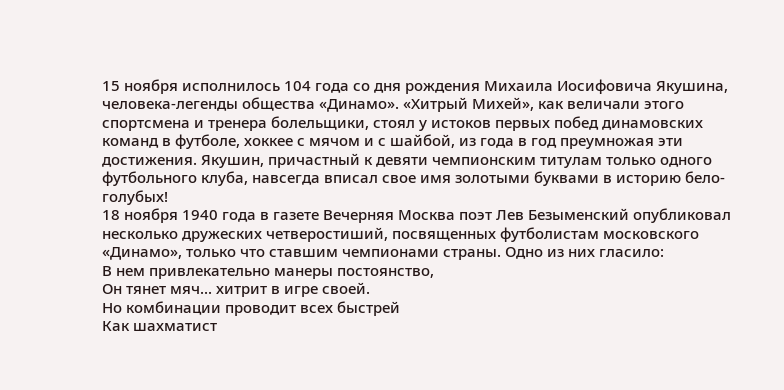15 ноября исполнилось 104 года со дня рождения Михаила Иосифовича Якушина, человека-легенды общества «Динамо». «Хитрый Михей», как величали этого спортсмена и тренера болельщики, стоял у истоков первых побед динамовских команд в футболе, хоккее с мячом и с шайбой, из года в год преумножая эти достижения. Якушин, причастный к девяти чемпионским титулам только одного футбольного клуба, навсегда вписал свое имя золотыми буквами в историю бело-голубых!
18 ноября 1940 года в газете Вечерняя Москва поэт Лев Безыменский опубликовал несколько дружеских четверостиший, посвященных футболистам московского «Динамо», только что ставшим чемпионами страны. Одно из них гласило:
В нем привлекательно манеры постоянство,
Он тянет мяч... хитрит в игре своей.
Но комбинации проводит всех быстрей
Как шахматист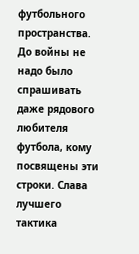футбольного пространства.
До войны не надо было спрашивать даже рядового любителя футбола, кому посвящены эти строки. Слава лучшего тактика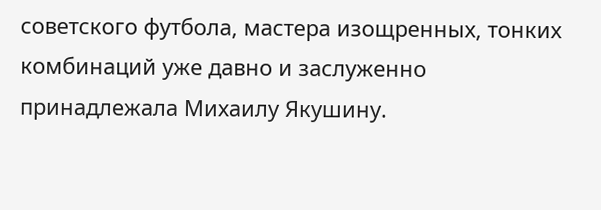советского футбола, мастера изощренных, тонких комбинаций уже давно и заслуженно принадлежала Михаилу Якушину.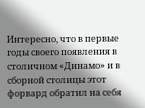Интересно, что в первые годы своего появления в столичном «Динамо» и в сборной столицы этот форвард обратил на себя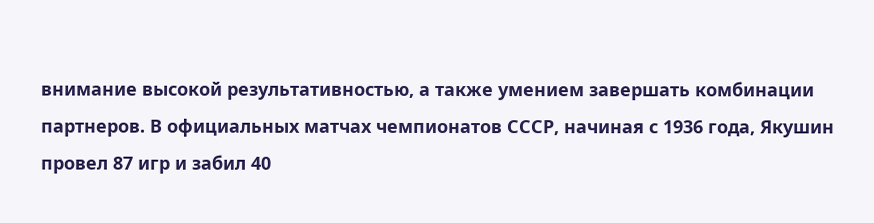внимание высокой результативностью, а также умением завершать комбинации партнеров. В официальных матчах чемпионатов СССР, начиная с 1936 года, Якушин провел 87 игр и забил 40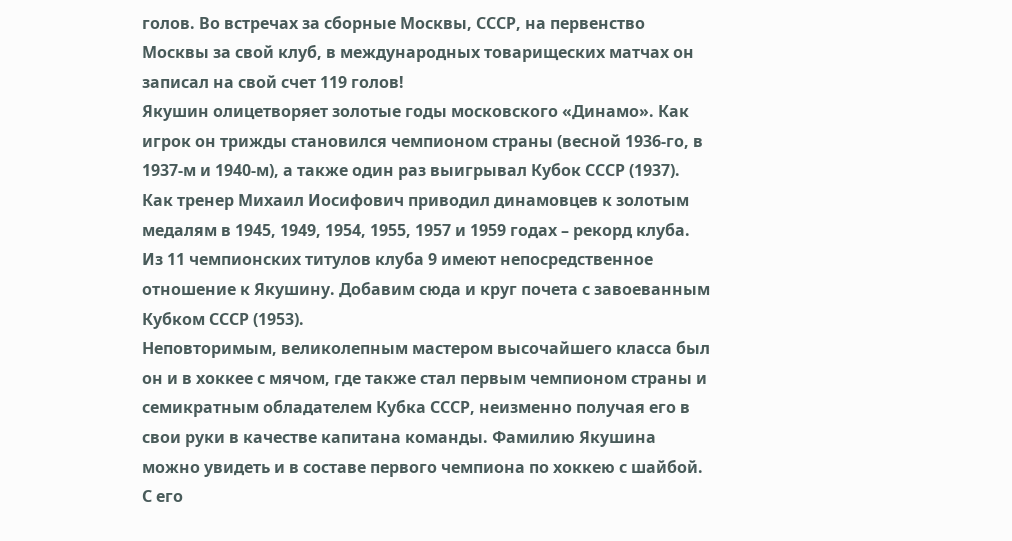голов. Во встречах за сборные Москвы, СССР, на первенство Москвы за свой клуб, в международных товарищеских матчах он записал на свой счет 119 голов!
Якушин олицетворяет золотые годы московского «Динамо». Как игрок он трижды становился чемпионом страны (весной 1936-го, в 1937-м и 1940-м), а также один раз выигрывал Кубок СССР (1937). Как тренер Михаил Иосифович приводил динамовцев к золотым медалям в 1945, 1949, 1954, 1955, 1957 и 1959 годах – рекорд клуба. Из 11 чемпионских титулов клуба 9 имеют непосредственное отношение к Якушину. Добавим сюда и круг почета с завоеванным Кубком СССР (1953).
Неповторимым, великолепным мастером высочайшего класса был он и в хоккее с мячом, где также стал первым чемпионом страны и семикратным обладателем Кубка СССР, неизменно получая его в свои руки в качестве капитана команды. Фамилию Якушина можно увидеть и в составе первого чемпиона по хоккею с шайбой.
С его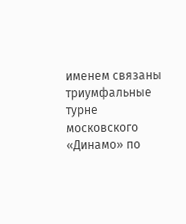именем связаны триумфальные турне московского «Динамо» по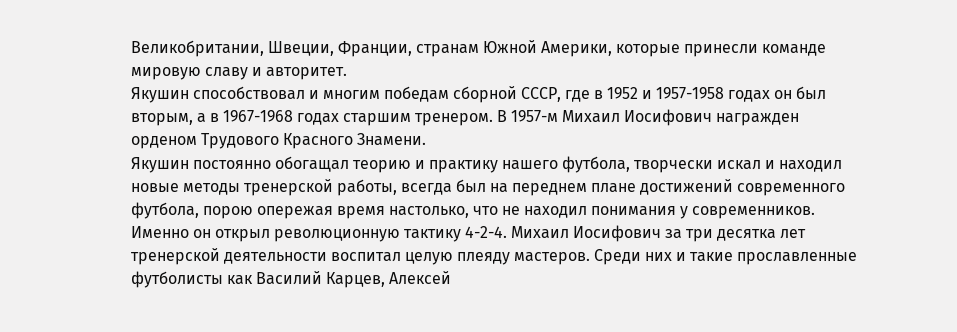Великобритании, Швеции, Франции, странам Южной Америки, которые принесли команде мировую славу и авторитет.
Якушин способствовал и многим победам сборной СССР, где в 1952 и 1957-1958 годах он был вторым, а в 1967-1968 годах старшим тренером. В 1957-м Михаил Иосифович награжден орденом Трудового Красного Знамени.
Якушин постоянно обогащал теорию и практику нашего футбола, творчески искал и находил новые методы тренерской работы, всегда был на переднем плане достижений современного футбола, порою опережая время настолько, что не находил понимания у современников. Именно он открыл революционную тактику 4-2-4. Михаил Иосифович за три десятка лет тренерской деятельности воспитал целую плеяду мастеров. Среди них и такие прославленные футболисты как Василий Карцев, Алексей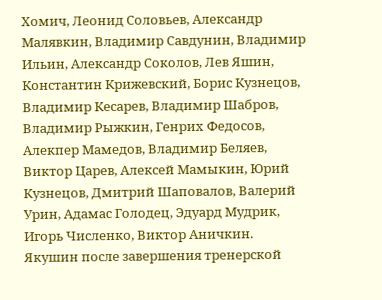Хомич, Леонид Соловьев, Александр Малявкин, Владимир Савдунин, Владимир Ильин, Александр Соколов, Лев Яшин, Константин Крижевский, Борис Кузнецов, Владимир Кесарев, Владимир Шабров, Владимир Рыжкин, Генрих Федосов, Алекпер Мамедов, Владимир Беляев, Виктор Царев, Алексей Мамыкин, Юрий Кузнецов, Дмитрий Шаповалов, Валерий Урин, Адамас Голодец, Эдуард Мудрик, Игорь Численко, Виктор Аничкин.
Якушин после завершения тренерской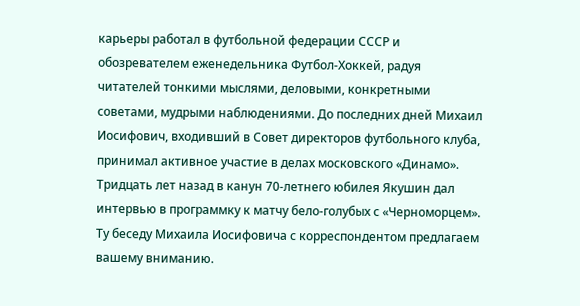карьеры работал в футбольной федерации СССР и обозревателем еженедельника Футбол-Хоккей, радуя читателей тонкими мыслями, деловыми, конкретными советами, мудрыми наблюдениями. До последних дней Михаил Иосифович, входивший в Совет директоров футбольного клуба, принимал активное участие в делах московского «Динамо».
Тридцать лет назад в канун 70-летнего юбилея Якушин дал интервью в программку к матчу бело-голубых с «Черноморцем». Ту беседу Михаила Иосифовича с корреспондентом предлагаем вашему вниманию.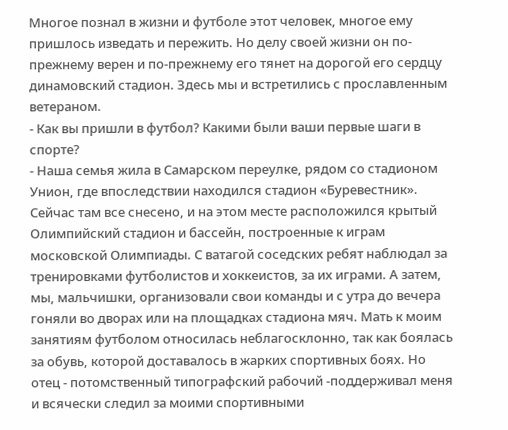Многое познал в жизни и футболе этот человек, многое ему пришлось изведать и пережить. Но делу своей жизни он по-прежнему верен и по-прежнему его тянет на дорогой его сердцу динамовский стадион. Здесь мы и встретились с прославленным ветераном.
- Как вы пришли в футбол? Какими были ваши первые шаги в спорте?
- Наша семья жила в Самарском переулке, рядом со стадионом Унион, где впоследствии находился стадион «Буревестник». Сейчас там все снесено, и на этом месте расположился крытый Олимпийский стадион и бассейн, построенные к играм московской Олимпиады. С ватагой соседских ребят наблюдал за тренировками футболистов и хоккеистов, за их играми. А затем, мы, мальчишки, организовали свои команды и с утра до вечера гоняли во дворах или на площадках стадиона мяч. Мать к моим занятиям футболом относилась неблагосклонно, так как боялась за обувь, которой доставалось в жарких спортивных боях. Но отец - потомственный типографский рабочий -поддерживал меня и всячески следил за моими спортивными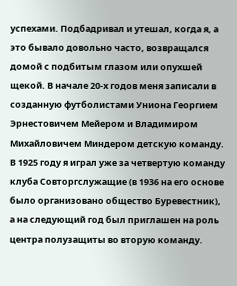успехами. Подбадривал и утешал, когда я, а это бывало довольно часто, возвращался домой с подбитым глазом или опухшей щекой. В начале 20-х годов меня записали в созданную футболистами Униона Георгием Эрнестовичем Мейером и Владимиром Михайловичем Миндером детскую команду. В 1925 году я играл уже за четвертую команду клуба Совторгслужащие (в 1936 на его основе было организовано общество Буревестник), а на следующий год был приглашен на роль центра полузащиты во вторую команду.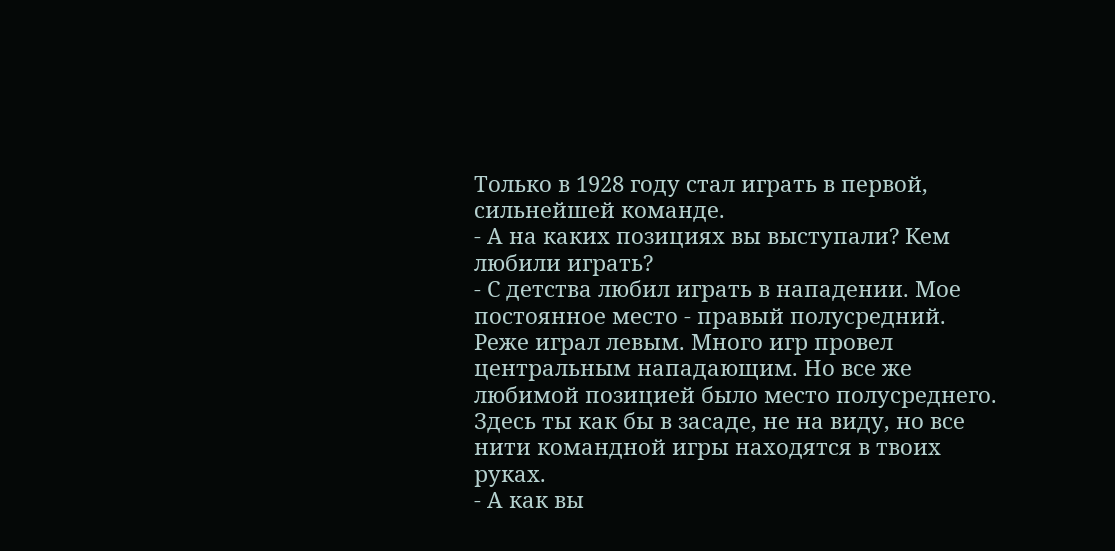Только в 1928 году стал играть в первой, сильнейшей команде.
- А на каких позициях вы выступали? Кем любили играть?
- С детства любил играть в нападении. Мое постоянное место - правый полусредний. Реже играл левым. Много игр провел центральным нападающим. Но все же любимой позицией было место полусреднего. Здесь ты как бы в засаде, не на виду, но все нити командной игры находятся в твоих руках.
- А как вы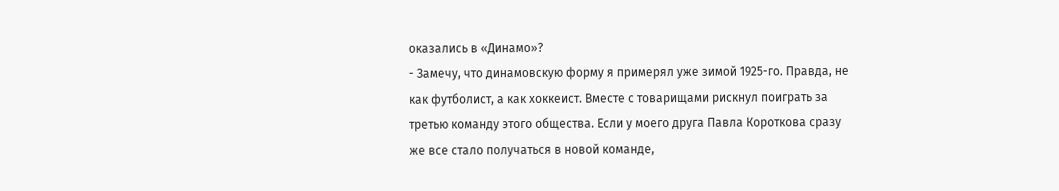оказались в «Динамо»?
- Замечу, что динамовскую форму я примерял уже зимой 1925-го. Правда, не как футболист, а как хоккеист. Вместе с товарищами рискнул поиграть за третью команду этого общества. Если у моего друга Павла Короткова сразу же все стало получаться в новой команде,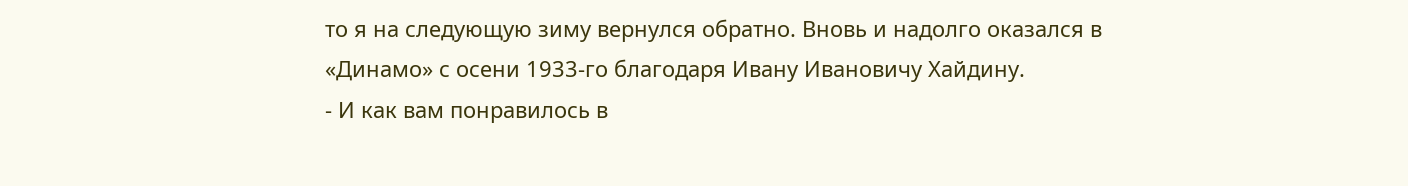то я на следующую зиму вернулся обратно. Вновь и надолго оказался в «Динамо» с осени 1933-го благодаря Ивану Ивановичу Хайдину.
- И как вам понравилось в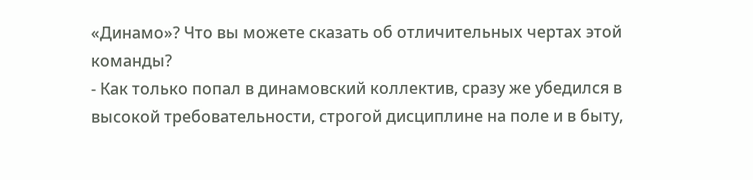«Динамо»? Что вы можете сказать об отличительных чертах этой команды?
- Как только попал в динамовский коллектив, сразу же убедился в высокой требовательности, строгой дисциплине на поле и в быту,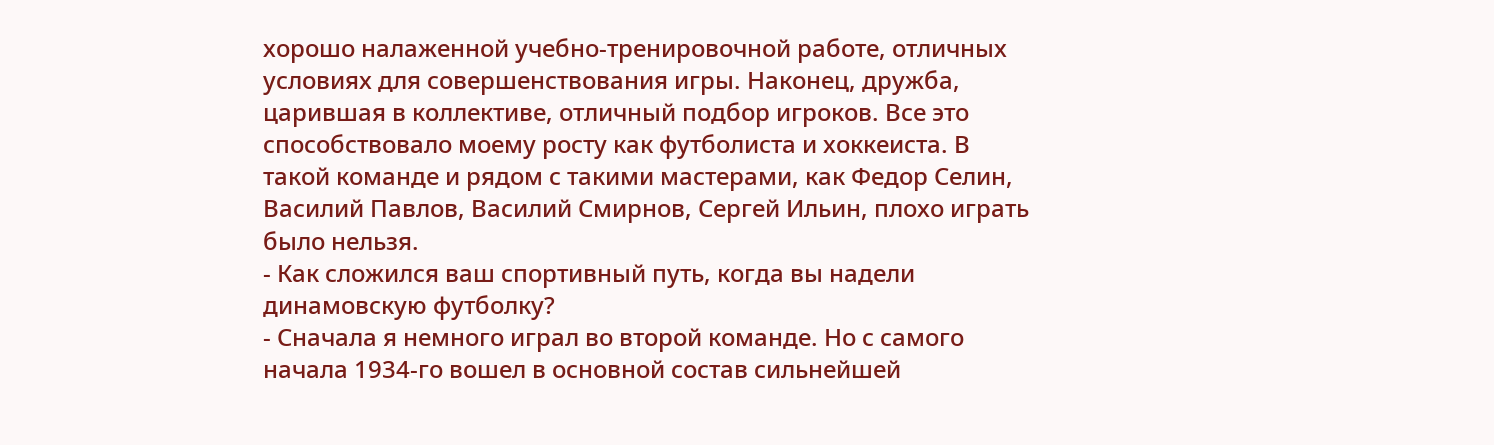хорошо налаженной учебно-тренировочной работе, отличных условиях для совершенствования игры. Наконец, дружба, царившая в коллективе, отличный подбор игроков. Все это способствовало моему росту как футболиста и хоккеиста. В такой команде и рядом с такими мастерами, как Федор Селин, Василий Павлов, Василий Смирнов, Сергей Ильин, плохо играть было нельзя.
- Как сложился ваш спортивный путь, когда вы надели динамовскую футболку?
- Сначала я немного играл во второй команде. Но с самого начала 1934-го вошел в основной состав сильнейшей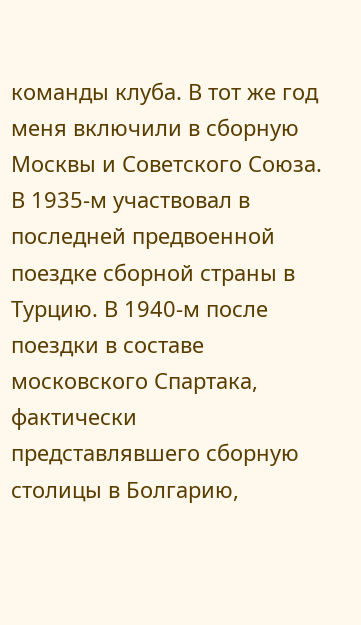команды клуба. В тот же год меня включили в сборную Москвы и Советского Союза. В 1935-м участвовал в последней предвоенной поездке сборной страны в Турцию. В 1940-м после поездки в составе московского Спартака, фактически представлявшего сборную столицы в Болгарию,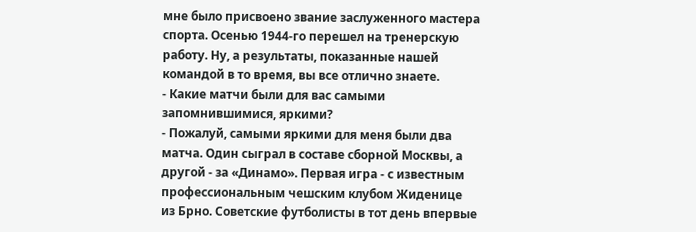мне было присвоено звание заслуженного мастера спорта. Осенью 1944-го перешел на тренерскую работу. Ну, а результаты, показанные нашей командой в то время, вы все отлично знаете.
- Какие матчи были для вас самыми запомнившимися, яркими?
- Пожалуй, самыми яркими для меня были два матча. Один сыграл в составе сборной Москвы, а другой - за «Динамо». Первая игра - с известным профессиональным чешским клубом Жиденице из Брно. Советские футболисты в тот день впервые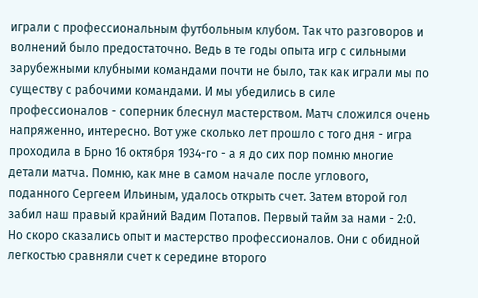играли с профессиональным футбольным клубом. Так что разговоров и волнений было предостаточно. Ведь в те годы опыта игр с сильными зарубежными клубными командами почти не было, так как играли мы по существу с рабочими командами. И мы убедились в силе профессионалов - соперник блеснул мастерством. Матч сложился очень напряженно, интересно. Вот уже сколько лет прошло с того дня - игра проходила в Брно 16 октября 1934-го - а я до сих пор помню многие детали матча. Помню, как мне в самом начале после углового, поданного Сергеем Ильиным, удалось открыть счет. Затем второй гол забил наш правый крайний Вадим Потапов. Первый тайм за нами - 2:0. Но скоро сказались опыт и мастерство профессионалов. Они с обидной легкостью сравняли счет к середине второго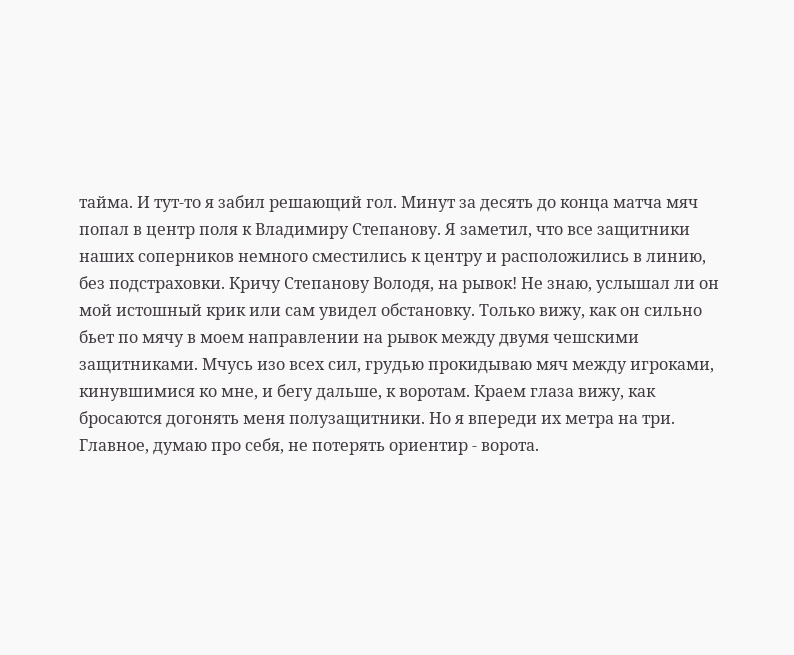тайма. И тут-то я забил решающий гол. Минут за десять до конца матча мяч попал в центр поля к Владимиру Степанову. Я заметил, что все защитники наших соперников немного сместились к центру и расположились в линию, без подстраховки. Кричу Степанову Володя, на рывок! Не знаю, услышал ли он мой истошный крик или сам увидел обстановку. Только вижу, как он сильно бьет по мячу в моем направлении на рывок между двумя чешскими защитниками. Мчусь изо всех сил, грудью прокидываю мяч между игроками, кинувшимися ко мне, и бегу дальше, к воротам. Краем глаза вижу, как бросаются догонять меня полузащитники. Но я впереди их метра на три. Главное, думаю про себя, не потерять ориентир - ворота.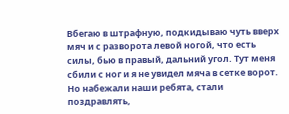Вбегаю в штрафную, подкидываю чуть вверх мяч и с разворота левой ногой, что есть силы, бью в правый, дальний угол. Тут меня сбили с ног и я не увидел мяча в сетке ворот. Но набежали наши ребята, стали поздравлять,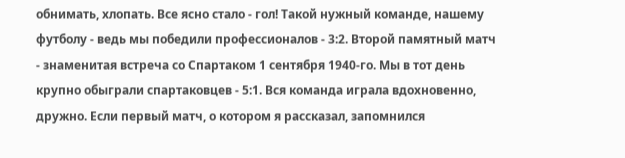обнимать, хлопать. Все ясно стало - гол! Такой нужный команде, нашему футболу - ведь мы победили профессионалов - 3:2. Второй памятный матч - знаменитая встреча со Спартаком 1 сентября 1940-го. Мы в тот день крупно обыграли спартаковцев - 5:1. Вся команда играла вдохновенно, дружно. Если первый матч, о котором я рассказал, запомнился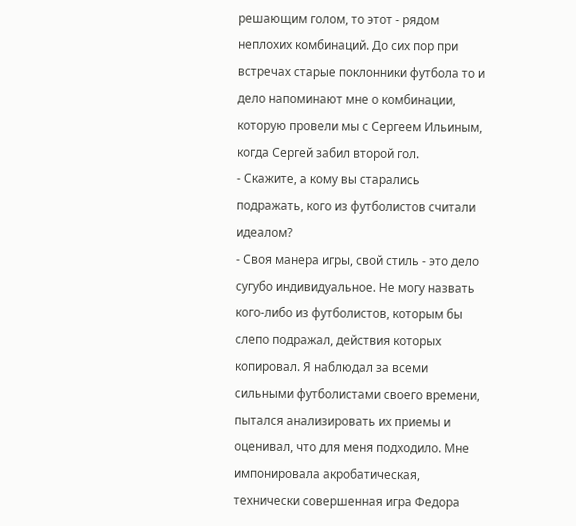решающим голом, то этот - рядом неплохих комбинаций. До сих пор при встречах старые поклонники футбола то и дело напоминают мне о комбинации, которую провели мы с Сергеем Ильиным, когда Сергей забил второй гол.
- Скажите, а кому вы старались подражать, кого из футболистов считали идеалом?
- Своя манера игры, свой стиль - это дело сугубо индивидуальное. Не могу назвать кого-либо из футболистов, которым бы слепо подражал, действия которых копировал. Я наблюдал за всеми сильными футболистами своего времени, пытался анализировать их приемы и оценивал, что для меня подходило. Мне импонировала акробатическая, технически совершенная игра Федора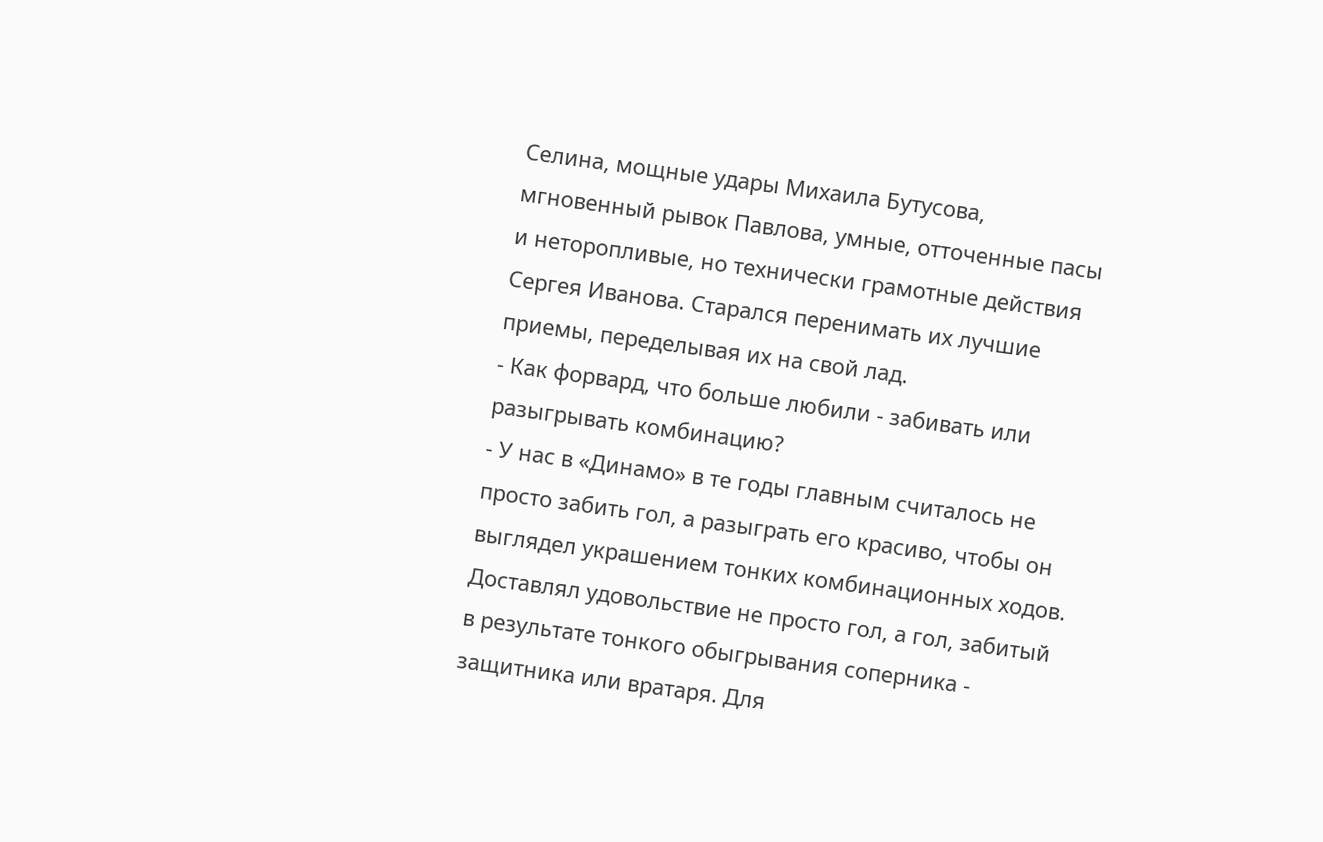Селина, мощные удары Михаила Бутусова, мгновенный рывок Павлова, умные, отточенные пасы и неторопливые, но технически грамотные действия Сергея Иванова. Старался перенимать их лучшие приемы, переделывая их на свой лад.
- Как форвард, что больше любили - забивать или разыгрывать комбинацию?
- У нас в «Динамо» в те годы главным считалось не просто забить гол, а разыграть его красиво, чтобы он выглядел украшением тонких комбинационных ходов. Доставлял удовольствие не просто гол, а гол, забитый в результате тонкого обыгрывания соперника - защитника или вратаря. Для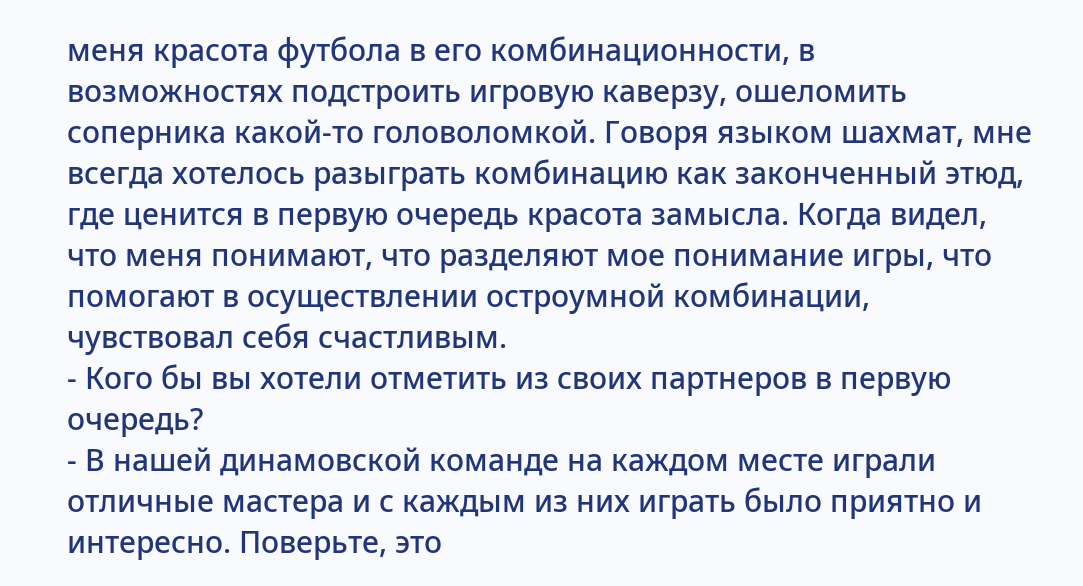меня красота футбола в его комбинационности, в возможностях подстроить игровую каверзу, ошеломить соперника какой-то головоломкой. Говоря языком шахмат, мне всегда хотелось разыграть комбинацию как законченный этюд, где ценится в первую очередь красота замысла. Когда видел, что меня понимают, что разделяют мое понимание игры, что помогают в осуществлении остроумной комбинации, чувствовал себя счастливым.
- Кого бы вы хотели отметить из своих партнеров в первую очередь?
- В нашей динамовской команде на каждом месте играли отличные мастера и с каждым из них играть было приятно и интересно. Поверьте, это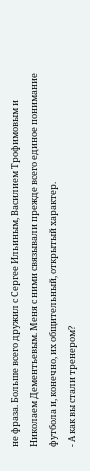не фраза. Больше всего дружил с Сергее Ильиным, Василием Трофимовым и Николаем Дементьевым. Меня с ними связывали прежде всего единое понимание футбола и, конечно, их общительный, открытый характер.
- А как вы стали тренером?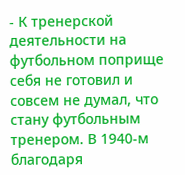- К тренерской деятельности на футбольном поприще себя не готовил и совсем не думал, что стану футбольным тренером. В 1940-м благодаря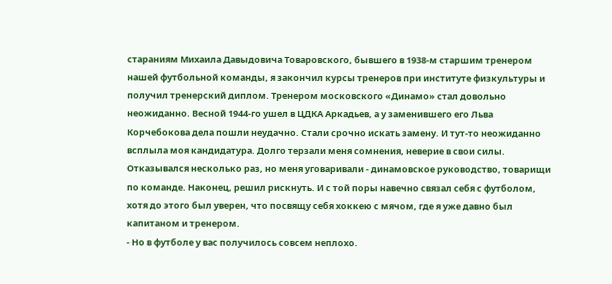стараниям Михаила Давыдовича Товаровского, бывшего в 1938-м старшим тренером нашей футбольной команды, я закончил курсы тренеров при институте физкультуры и получил тренерский диплом. Тренером московского «Динамо» стал довольно неожиданно. Весной 1944-го ушел в ЦДКА Аркадьев, а у заменившего его Льва Корчебокова дела пошли неудачно. Стали срочно искать замену. И тут-то неожиданно всплыла моя кандидатура. Долго терзали меня сомнения, неверие в свои силы. Отказывался несколько раз, но меня уговаривали - динамовское руководство, товарищи по команде. Наконец, решил рискнуть. И с той поры навечно связал себя с футболом, хотя до этого был уверен, что посвящу себя хоккею с мячом, где я уже давно был капитаном и тренером.
- Но в футболе у вас получилось совсем неплохо.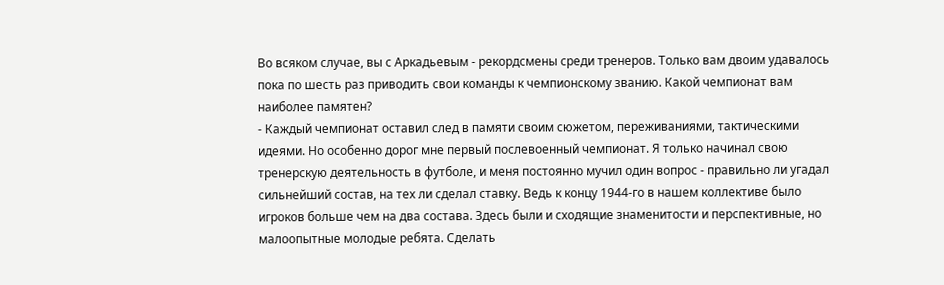Во всяком случае, вы с Аркадьевым - рекордсмены среди тренеров. Только вам двоим удавалось пока по шесть раз приводить свои команды к чемпионскому званию. Какой чемпионат вам наиболее памятен?
- Каждый чемпионат оставил след в памяти своим сюжетом, переживаниями, тактическими идеями. Но особенно дорог мне первый послевоенный чемпионат. Я только начинал свою тренерскую деятельность в футболе, и меня постоянно мучил один вопрос - правильно ли угадал сильнейший состав, на тех ли сделал ставку. Ведь к концу 1944-го в нашем коллективе было игроков больше чем на два состава. Здесь были и сходящие знаменитости и перспективные, но малоопытные молодые ребята. Сделать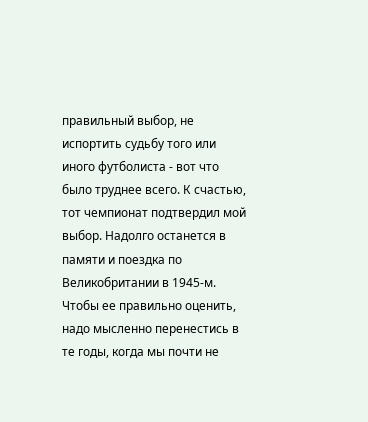правильный выбор, не испортить судьбу того или иного футболиста - вот что было труднее всего. К счастью, тот чемпионат подтвердил мой выбор. Надолго останется в памяти и поездка по Великобритании в 1945-м. Чтобы ее правильно оценить, надо мысленно перенестись в те годы, когда мы почти не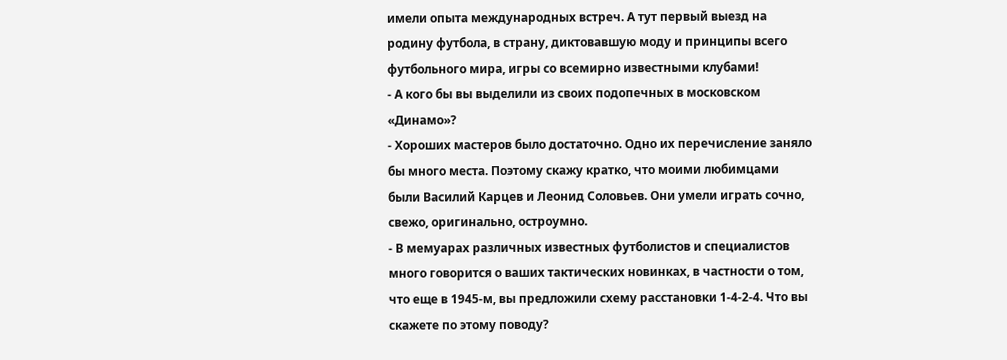имели опыта международных встреч. А тут первый выезд на родину футбола, в страну, диктовавшую моду и принципы всего футбольного мира, игры со всемирно известными клубами!
- А кого бы вы выделили из своих подопечных в московском «Динамо»?
- Хороших мастеров было достаточно. Одно их перечисление заняло бы много места. Поэтому скажу кратко, что моими любимцами были Василий Карцев и Леонид Соловьев. Они умели играть сочно, свежо, оригинально, остроумно.
- В мемуарах различных известных футболистов и специалистов много говорится о ваших тактических новинках, в частности о том, что еще в 1945-м, вы предложили схему расстановки 1-4-2-4. Что вы скажете по этому поводу?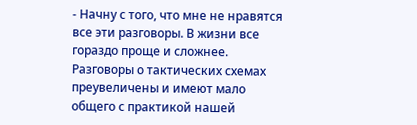- Начну с того, что мне не нравятся все эти разговоры. В жизни все гораздо проще и сложнее. Разговоры о тактических схемах преувеличены и имеют мало общего с практикой нашей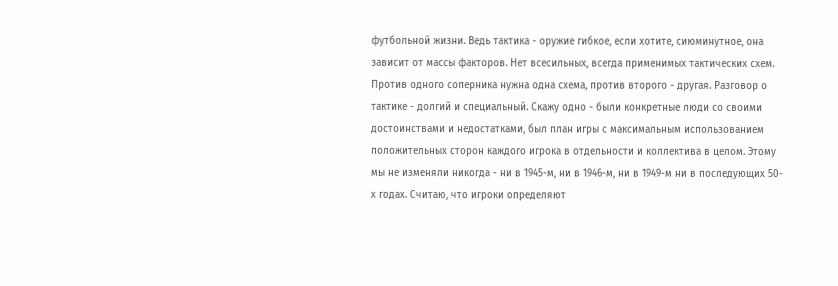футбольной жизни. Ведь тактика - оружие гибкое, если хотите, сиюминутное, она зависит от массы факторов. Нет всесильных, всегда применимых тактических схем. Против одного соперника нужна одна схема, против второго - другая. Разговор о тактике - долгий и специальный. Скажу одно - были конкретные люди со своими достоинствами и недостатками, был план игры с максимальным использованием положительных сторон каждого игрока в отдельности и коллектива в целом. Этому мы не изменяли никогда - ни в 1945-м, ни в 1946-м, ни в 1949-м ни в последующих 50-х годах. Считаю, что игроки определяют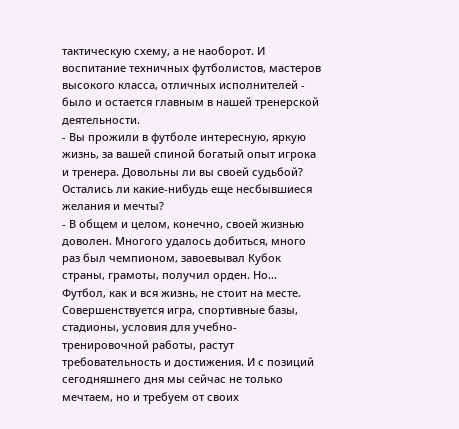тактическую схему, а не наоборот. И воспитание техничных футболистов, мастеров высокого класса, отличных исполнителей - было и остается главным в нашей тренерской деятельности.
- Вы прожили в футболе интересную, яркую жизнь, за вашей спиной богатый опыт игрока и тренера. Довольны ли вы своей судьбой? Остались ли какие-нибудь еще несбывшиеся желания и мечты?
- В общем и целом, конечно, своей жизнью доволен. Многого удалось добиться, много раз был чемпионом, завоевывал Кубок страны, грамоты, получил орден. Но... Футбол, как и вся жизнь, не стоит на месте. Совершенствуется игра, спортивные базы, стадионы, условия для учебно-тренировочной работы, растут требовательность и достижения. И с позиций сегодняшнего дня мы сейчас не только мечтаем, но и требуем от своих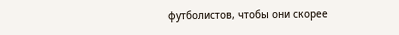футболистов, чтобы они скорее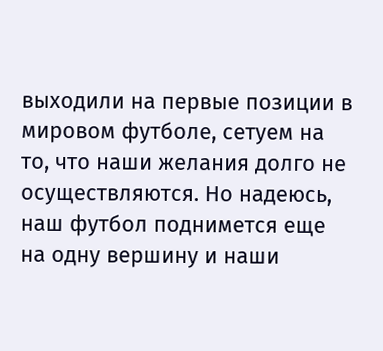выходили на первые позиции в мировом футболе, сетуем на то, что наши желания долго не осуществляются. Но надеюсь, наш футбол поднимется еще на одну вершину и наши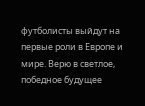футболисты выйдут на первые роли в Европе и мире. Верю в светлое, победное будущее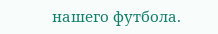нашего футбола.